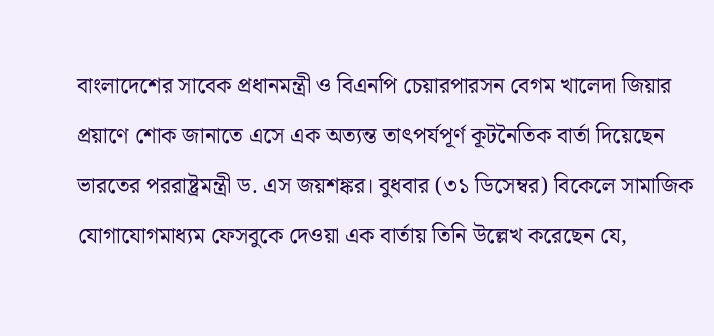বাংলাদেশের সাবেক প্রধানমন্ত্রী ও বিএনপি চেয়ারপারসন বেগম খালেদা জিয়ার প্রয়াণে শোক জানাতে এসে এক অত্যন্ত তাৎপর্যপূর্ণ কূটনৈতিক বার্তা দিয়েছেন ভারতের পররাষ্ট্রমন্ত্রী ড. এস জয়শঙ্কর। বুধবার (৩১ ডিসেম্বর) বিকেলে সামাজিক যোগাযোগমাধ্যম ফেসবুকে দেওয়া এক বার্তায় তিনি উল্লেখ করেছেন যে,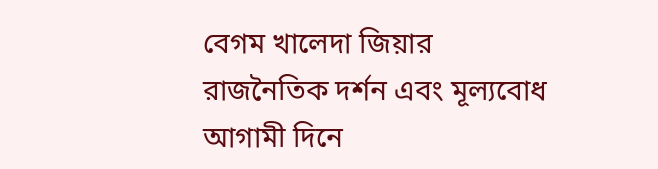বেগম খালেদা জিয়ার রাজনৈতিক দর্শন এবং মূল্যবোধ আগামী দিনে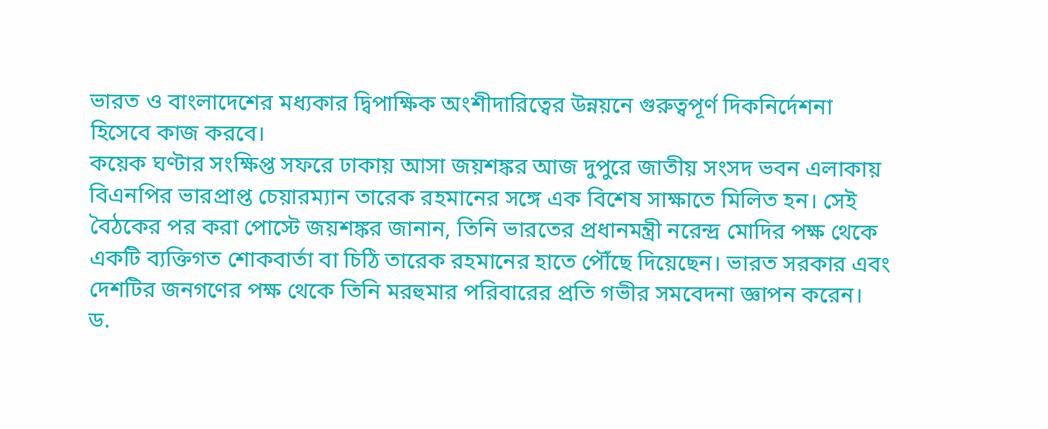ভারত ও বাংলাদেশের মধ্যকার দ্বিপাক্ষিক অংশীদারিত্বের উন্নয়নে গুরুত্বপূর্ণ দিকনির্দেশনা হিসেবে কাজ করবে।
কয়েক ঘণ্টার সংক্ষিপ্ত সফরে ঢাকায় আসা জয়শঙ্কর আজ দুপুরে জাতীয় সংসদ ভবন এলাকায় বিএনপির ভারপ্রাপ্ত চেয়ারম্যান তারেক রহমানের সঙ্গে এক বিশেষ সাক্ষাতে মিলিত হন। সেই বৈঠকের পর করা পোস্টে জয়শঙ্কর জানান, তিনি ভারতের প্রধানমন্ত্রী নরেন্দ্র মোদির পক্ষ থেকে একটি ব্যক্তিগত শোকবার্তা বা চিঠি তারেক রহমানের হাতে পৌঁছে দিয়েছেন। ভারত সরকার এবং দেশটির জনগণের পক্ষ থেকে তিনি মরহুমার পরিবারের প্রতি গভীর সমবেদনা জ্ঞাপন করেন।
ড.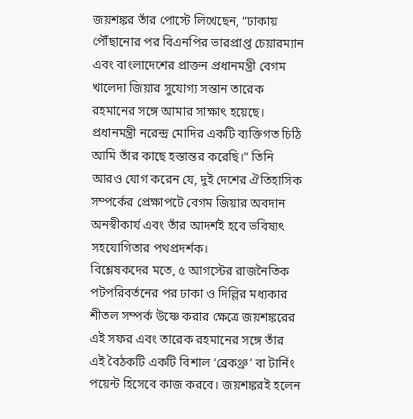জয়শঙ্কর তাঁর পোস্টে লিখেছেন, “ঢাকায় পৌঁছানোর পর বিএনপির ভারপ্রাপ্ত চেয়ারম্যান এবং বাংলাদেশের প্রাক্তন প্রধানমন্ত্রী বেগম খালেদা জিয়ার সুযোগ্য সন্তান তারেক রহমানের সঙ্গে আমার সাক্ষাৎ হয়েছে। প্রধানমন্ত্রী নরেন্দ্র মোদির একটি ব্যক্তিগত চিঠি আমি তাঁর কাছে হস্তান্তর করেছি।” তিনি আরও যোগ করেন যে, দুই দেশের ঐতিহাসিক সম্পর্কের প্রেক্ষাপটে বেগম জিয়ার অবদান অনস্বীকার্য এবং তাঁর আদর্শই হবে ভবিষ্যৎ সহযোগিতার পথপ্রদর্শক।
বিশ্লেষকদের মতে, ৫ আগস্টের রাজনৈতিক পটপরিবর্তনের পর ঢাকা ও দিল্লির মধ্যকার শীতল সম্পর্ক উষ্ণে করার ক্ষেত্রে জয়শঙ্করের এই সফর এবং তারেক রহমানের সঙ্গে তাঁর এই বৈঠকটি একটি বিশাল ‘ব্রেকথ্রু’ বা টার্নিং পয়েন্ট হিসেবে কাজ করবে। জয়শঙ্করই হলেন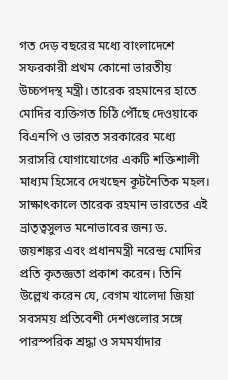গত দেড় বছরের মধ্যে বাংলাদেশে সফরকারী প্রথম কোনো ভারতীয় উচ্চপদস্থ মন্ত্রী। তারেক রহমানের হাতে মোদির ব্যক্তিগত চিঠি পৌঁছে দেওয়াকে বিএনপি ও ভারত সরকারের মধ্যে সরাসরি যোগাযোগের একটি শক্তিশালী মাধ্যম হিসেবে দেখছেন কূটনৈতিক মহল।
সাক্ষাৎকালে তারেক রহমান ভারতের এই ভ্রাতৃত্বসুলভ মনোভাবের জন্য ড. জয়শঙ্কর এবং প্রধানমন্ত্রী নরেন্দ্র মোদির প্রতি কৃতজ্ঞতা প্রকাশ করেন। তিনি উল্লেখ করেন যে, বেগম খালেদা জিয়া সবসময় প্রতিবেশী দেশগুলোর সঙ্গে পারস্পরিক শ্রদ্ধা ও সমমর্যাদার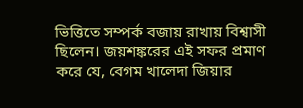ভিত্তিতে সম্পর্ক বজায় রাখায় বিশ্বাসী ছিলেন। জয়শঙ্করের এই সফর প্রমাণ করে যে, বেগম খালেদা জিয়ার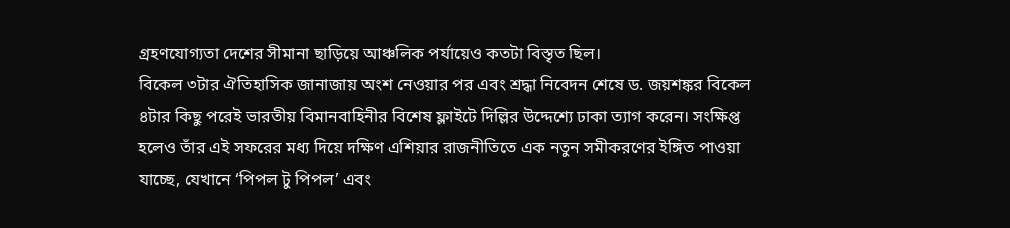গ্রহণযোগ্যতা দেশের সীমানা ছাড়িয়ে আঞ্চলিক পর্যায়েও কতটা বিস্তৃত ছিল।
বিকেল ৩টার ঐতিহাসিক জানাজায় অংশ নেওয়ার পর এবং শ্রদ্ধা নিবেদন শেষে ড. জয়শঙ্কর বিকেল ৪টার কিছু পরেই ভারতীয় বিমানবাহিনীর বিশেষ ফ্লাইটে দিল্লির উদ্দেশ্যে ঢাকা ত্যাগ করেন। সংক্ষিপ্ত হলেও তাঁর এই সফরের মধ্য দিয়ে দক্ষিণ এশিয়ার রাজনীতিতে এক নতুন সমীকরণের ইঙ্গিত পাওয়া যাচ্ছে, যেখানে ‘পিপল টু পিপল’ এবং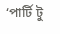‘পার্টি টু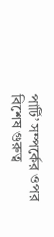পার্টি’ সম্পর্কের ওপর বিশেষ গুরুত্ব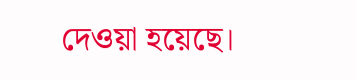দেওয়া হয়েছে।